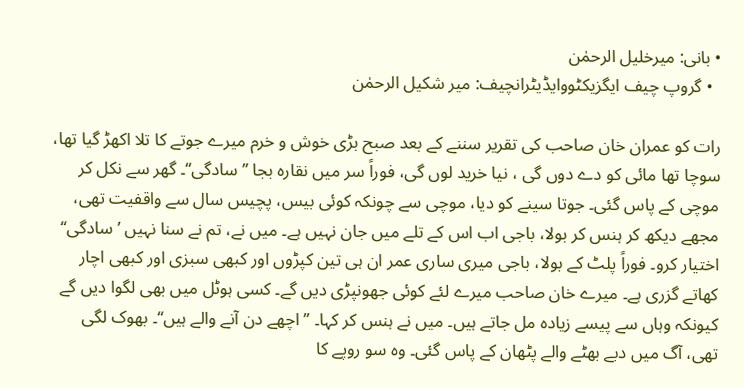• بانی: میرخلیل الرحمٰن
  • گروپ چیف ایگزیکٹووایڈیٹرانچیف: میر شکیل الرحمٰن

رات کو عمران خان صاحب کی تقریر سننے کے بعد صبح بڑی خوش و خرم میرے جوتے کا تلا اکھڑ گیا تھا، سوچا تھا مائی کو دے دوں گی ، نیا خرید لوں گی، فوراً سر میں نقارہ بجا ’’سادگی‘‘۔ گھر سے نکل کر موچی کے پاس گئی۔ جوتا سینے کو دیا، موچی سے چونکہ کوئی بیس، پچیس سال سے واقفیت تھی، مجھے دیکھ کر ہنس کر بولا، باجی اب اس کے تلے میں جان نہیں ہے۔ میں نے، تم نے سنا نہیں ’سادگی‘‘ اختیار کرو۔ فوراً پلٹ کے بولا، باجی میری ساری عمر ان ہی تین کپڑوں اور کبھی سبزی اور کبھی اچار کھاتے گزری ہے۔ میرے خان صاحب میرے لئے کوئی جھونپڑی دیں گے۔ کسی ہوٹل میں بھی لگوا دیں گے کیونکہ وہاں سے پیسے زیادہ مل جاتے ہیں۔ میں نے ہنس کر کہا۔ ’’ اچھے دن آنے والے ہیں‘‘۔ بھوک لگی تھی، آگ میں دبے بھٹے والے پٹھان کے پاس گئی۔ وہ سو روپے کا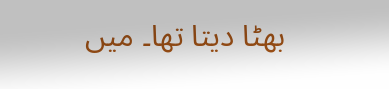بھٹا دیتا تھا۔ میں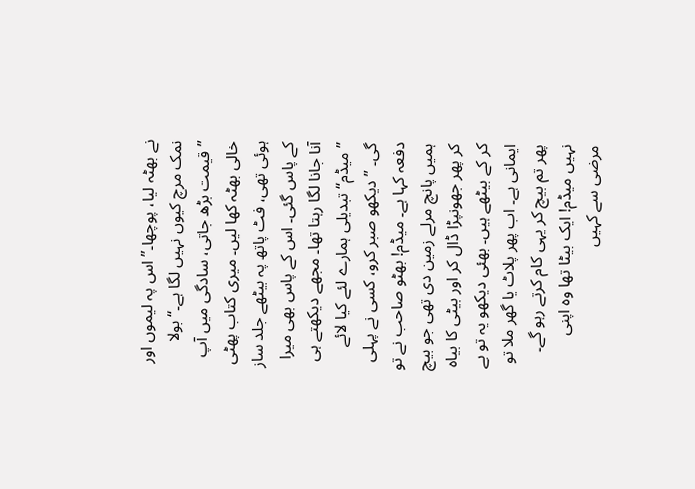نے بھٹہ لیا، پوچھا۔’’ اس پہ لیموں اور نمک مرچ کیوں نہیں لگا ہے۔‘‘ بولا ’’قیمت بڑھ جاتی، سادگی میں آپ خالی بھٹہ کھا لیں۔ میری کتاب پھٹی ہوئی تھی، فٹ پاتھ پہ بیٹھے جلد ساز کے پاس گئی۔ اس کے پاس بھی میرا آنا جانا لگا رہتا تھا۔ مجھے دیکھتے ہی ’’میڈم‘‘ تبدیلی ہمارے لئے کیا لائے گی۔ ’’دیکھو صبر کرو، کسی نے پہلی دفعہ کہا ہے۔ میڈم! بھٹو صاحب نے تو ہمیں پانچ مرلے زمین دی تھی جو بیچ کر پھر جھونپڑا ڈال کر اور بیٹی کا بیاہ کر کے بیٹھے ہیں۔ بھئی دیکھو یہ تو بے ایمانی ہے۔ اب پھر پلاٹ یا گھر ملا تو پھر تم بیچ کر یہی کام کرتے رہو گے۔ نہیں میڈم! ایک بیٹا تھا وہ اپنی مرضی سے کہیں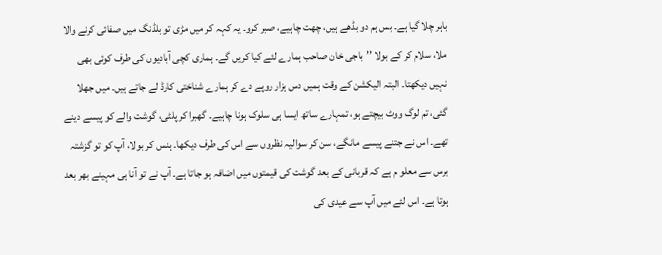باہر چلا گیا ہے۔ بس ہم دو بڈھے ہیں، چھت چاہیے، صبر کرو۔ یہ کہہ کر میں مڑی تو بلڈنگ میں صفائی کرنے والا ملا، سلام کر کے بولا ’’باجی خان صاحب ہمارے لئے کیا کریں گے۔ ہماری کچی آبادیوں کی طرف کوئی بھی نہیں دیکھتا۔ البتہ الیکشن کے وقت ہمیں دس ہزار روپے دے کر ہمارے شناختی کارڈ لے جاتے ہیں۔ میں جھلا گئی، تم لوگ ووٹ بیچتے ہو، تمہارے ساتھ ایسا ہی سلوک ہونا چاہیے۔ گھبرا کر پلٹی، گوشت والے کو پیسے دینے تھے۔ اس نے جتنے پیسے مانگے، سن کر سوالیہ نظروں سے اس کی طرف دیکھا۔ ہنس کر بولا، آپ کو تو گزشتہ برس سے معلو م ہے کہ قربانی کے بعد گوشت کی قیمتوں میں اضافہ ہو جاتا ہے۔ آپ نے تو آنا ہی مہینے بھر بعد ہوتا ہے۔ اس لئے میں آپ سے عیدی کی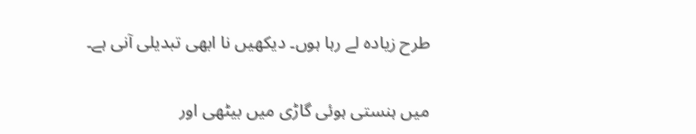طرح زیادہ لے رہا ہوں۔ دیکھیں نا ابھی تبدیلی آنی ہے۔

میں ہنستی ہوئی گاڑی میں بیٹھی اور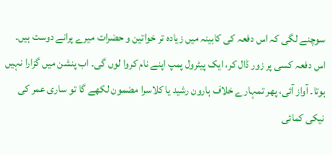سوچنے لگی کہ اس دفعہ کی کابینہ میں زیادہ تر خواتین و حضرات میرے پرانے دوست ہیں۔ اس دفعہ کسی پر زور ڈال کر، ایک پیٹرول پمپ اپنے نام کروا لوں گی۔ اب پنشن میں گزارا نہیں ہوتا۔ آواز آئی، پھر تمہارے خلاف ہارون رشید یا کلاسرا مضمون لکھے گا تو ساری عمر کی نیکی کمائی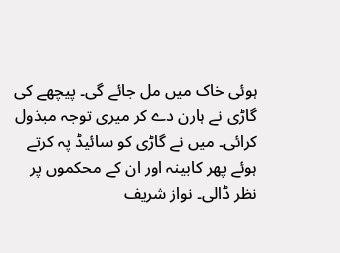ہوئی خاک میں مل جائے گی۔ پیچھے کی گاڑی نے ہارن دے کر میری توجہ مبذول کرائی۔ میں نے گاڑی کو سائیڈ پہ کرتے ہوئے پھر کابینہ اور ان کے محکموں پر نظر ڈالی۔ نواز شریف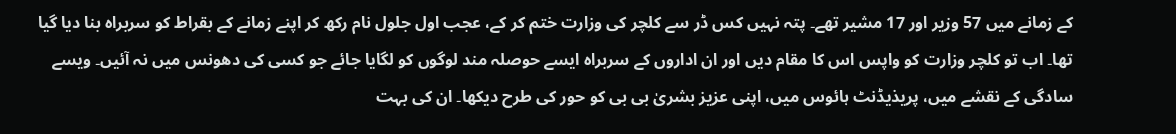کے زمانے میں 57 وزیر اور 17 مشیر تھے۔ پتہ نہیں کس ڈر سے کلچر کی وزارت ختم کر کے، عجب اول جلول نام رکھ کر اپنے زمانے کے بقراط کو سربراہ بنا دیا گیا تھا۔ اب تو کلچر وزارت کو واپس اس کا مقام دیں اور ان اداروں کے سربراہ ایسے حوصلہ مند لوگوں کو لگایا جائے جو کسی کی دھونس میں نہ آئیں۔ ویسے سادگی کے نقشے میں، پریذیڈنٹ ہائوس میں، اپنی عزیز بشریٰ بی بی کو حور کی طرح دیکھا۔ ان کی بہت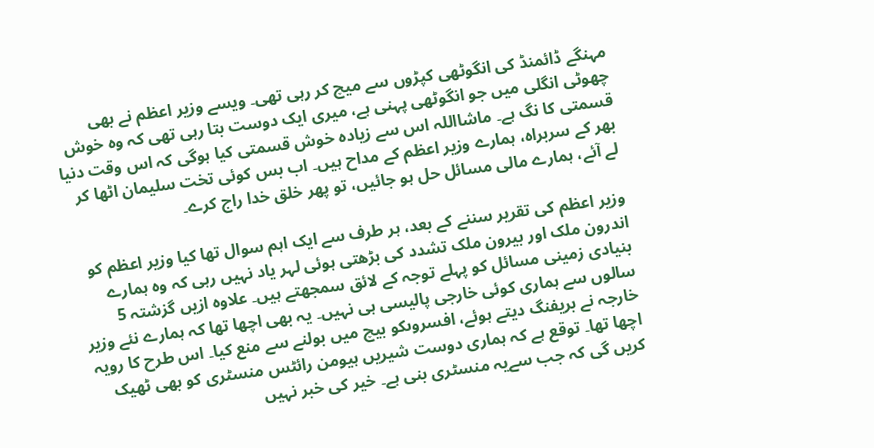مہنگے ڈائمنڈ کی انگوٹھی کپڑوں سے میچ کر رہی تھی۔ ویسے وزیر اعظم نے بھی چھوٹی انگلی میں جو انگوٹھی پہنی ہے، میری ایک دوست بتا رہی تھی کہ وہ خوش قسمتی کا نگ ہے۔ ماشااللہ اس سے زیادہ خوش قسمتی کیا ہوگی کہ اس وقت دنیا بھر کے سربراہ، ہمارے وزیر اعظم کے مداح ہیں۔ اب بس کوئی تخت سلیمان اٹھا کر لے آئے، ہمارے مالی مسائل حل ہو جائیں، تو پھر خلق خدا راج کرے۔

وزیر اعظم کی تقریر سننے کے بعد، ہر طرف سے ایک اہم سوال تھا کیا وزیر اعظم کو اندرون ملک اور بیرون ملک تشدد کی بڑھتی ہوئی لہر یاد نہیں رہی کہ وہ ہمارے بنیادی زمینی مسائل کو پہلے توجہ کے لائق سمجھتے ہیں۔ علاوہ ازیں گزشتہ 5 سالوں سے ہماری کوئی خارجی پالیسی ہی نہیں۔ یہ بھی اچھا تھا کہ ہمارے نئے وزیر خارجہ نے بریفنگ دیتے ہوئے، افسروںکو بیچ میں بولنے سے منع کیا۔ اس طرح کا رویہ اچھا تھا۔ توقع ہے کہ ہماری دوست شیریں ہیومن رائٹس منسٹری کو بھی ٹھیک کریں گی کہ جب سےیہ منسٹری بنی ہے۔ خیر کی خبر نہیں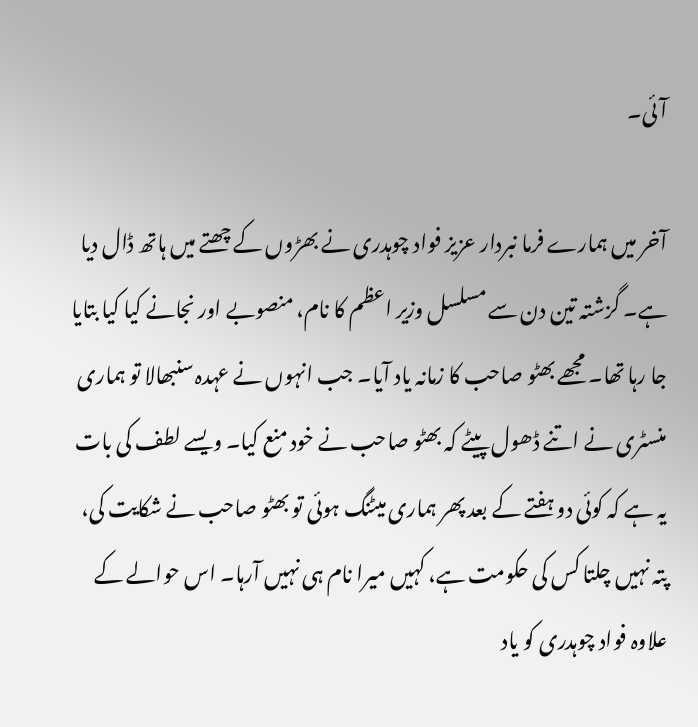آئی۔

آخر میں ہمارے فرما نبردار عزیز فواد چوہدری نے بھڑوں کے چھتے میں ہاتھ ڈال دیا ہے۔ گزشتہ تین دن سے مسلسل وزیر اعظم کا نام، منصوبے اور نجانے کیا کیا بتایا جا رہا تھا۔ مجھے بھٹو صاحب کا زمانہ یاد آیا۔ جب انہوں نے عہدہ سنبھالا تو ہماری منسٹری نے اتنے ڈھول پیٹے کہ بھٹو صاحب نے خود منع کیا۔ ویسے لطف کی بات یہ ہے کہ کوئی دو ہفتے کے بعد پھر ہماری میٹنگ ہوئی تو بھٹو صاحب نے شکایت کی، پتہ نہیں چلتا کس کی حکومت ہے، کہیں میرا نام ہی نہیں آرہا۔ اس حوالے کے علاوہ فواد چوہدری کو یاد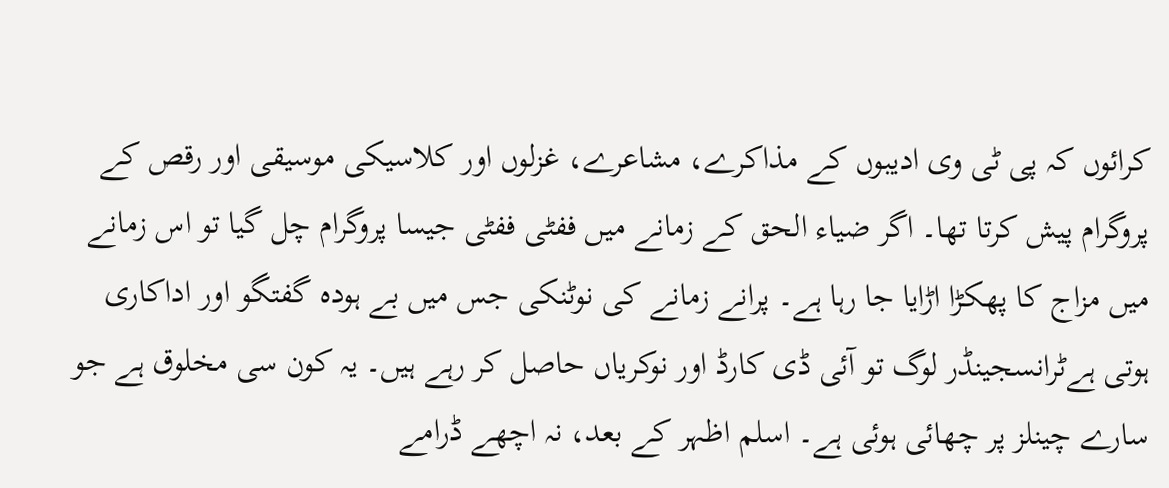کرائوں کہ پی ٹی وی ادیبوں کے مذاکرے، مشاعرے، غزلوں اور کلاسیکی موسیقی اور رقص کے پروگرام پیش کرتا تھا۔ اگر ضیاء الحق کے زمانے میں ففٹی ففٹی جیسا پروگرام چل گیا تو اس زمانے میں مزاج کا پھکڑا اڑایا جا رہا ہے۔ پرانے زمانے کی نوٹنکی جس میں بے ہودہ گفتگو اور اداکاری ہوتی ہےٹرانسجینڈر لوگ تو آئی ڈی کارڈ اور نوکریاں حاصل کر رہے ہیں۔ یہ کون سی مخلوق ہے جو سارے چینلز پر چھائی ہوئی ہے۔ اسلم اظہر کے بعد، نہ اچھے ڈرامے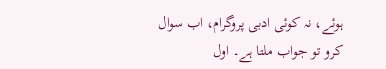ہوئے، نہ کوئی ادبی پروگرام، اب سوال کرو تو جواب ملتا ہے۔ اول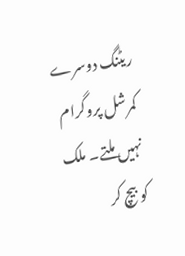ریٹنگ دوسرے کمرشل پروگرام نہیں ملتے۔ ملک کو بیچ کر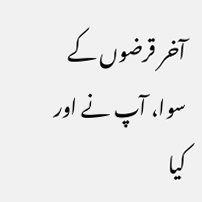آخر قرضوں کے سوا، آپ نے اور کیا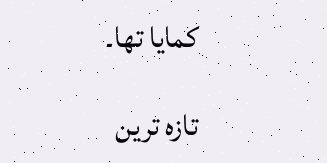کمایا تھا۔

تازہ ترین